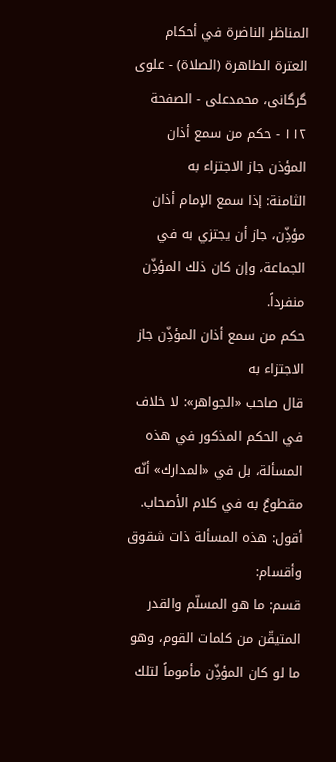المناظر الناضرة في أحکام العترة الطاهرة (الصلاة) - علوی گرگانی، محمدعلی - الصفحة ١١٢ - حكم من سمع أذان المؤذن جاز الاجتزاء به
الثامنة: إذا سمع الإمام أذان مؤذِّن، جاز أن يجتزي به في الجماعة، وإن كان ذلك المؤذِّن منفرداً.
حكم من سمع أذان المؤذِّن جاز الاجتزاء به
قال صاحب «الجواهر»: لا خلاف في الحكم المذكور في هذه المسألة، بل في «المدارك» أنّه مقطوعٌ به في كلام الأصحاب.
أقول: هذه المسألة ذات شقوق وأقسام:
قسم: ما هو المسلّم والقدر المتيقّن من كلمات القوم، وهو ما لو كان المؤذِّن مأموماً لتلك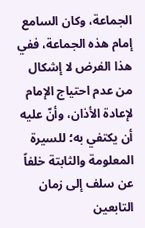الجماعة، وكان السامع إمام هذه الجماعة، ففي هذا الفرض لا إشكال من عدم احتياج الإمام لإعادة الأذان، وأنّ عليه أن يكتفي به؛ للسيرة المعلومة والثابتة خلفاً عن سلف إلى زمان التابعين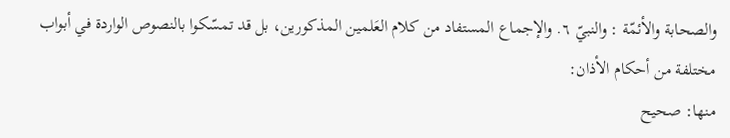والصحابة والأئمّة : والنبيّ ٦. والإجماع المستفاد من كلام العَلمين المذكورين، بل قد تمسّكوا بالنصوص الواردة في أبواب مختلفة من أحكام الأذان:
منها: صحيح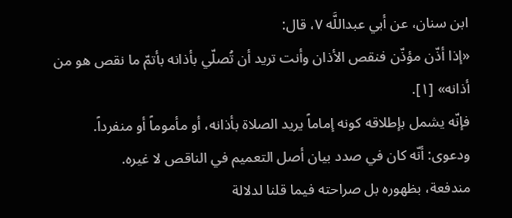ابن سنان، عن أبي عبداللَّه ٧، قال:
«إذا أذّن مؤذّن فنقص الأذان وأنت تريد أن تُصلّي بأذانه بأتمّ ما نقص هو من أذانه» [١].
فإنّه يشمل بإطلاقه كونه إماماً يريد الصلاة بأذانه، أو مأموماً أو منفرداً.
ودعوى: أنّه كان في صدد بيان أصل التعميم في الناقص لا غيره.
مندفعة، بظهوره بل صراحته فيما قلنا لدلالة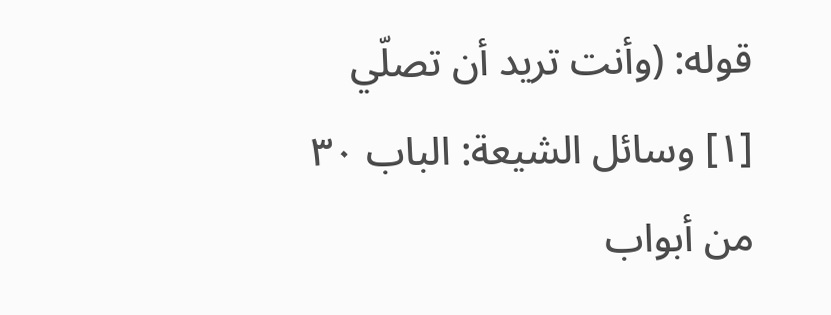قوله: (وأنت تريد أن تصلّي
[١] وسائل الشيعة: الباب ٣٠ من أبواب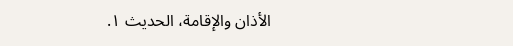الأذان والإقامة، الحديث ١.